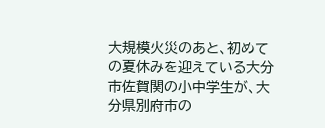大規模火災のあと、初めての夏休みを迎えている大分市佐賀関の小中学生が、大分県別府市の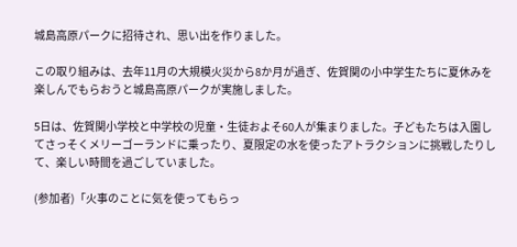城島高原パークに招待され、思い出を作りました。

この取り組みは、去年11月の大規模火災から8か月が過ぎ、佐賀関の小中学生たちに夏休みを楽しんでもらおうと城島高原パークが実施しました。

5日は、佐賀関小学校と中学校の児童・生徒およそ60人が集まりました。子どもたちは入園してさっそくメリーゴーランドに乗ったり、夏限定の水を使ったアトラクションに挑戦したりして、楽しい時間を過ごしていました。

(参加者)「火事のことに気を使ってもらっ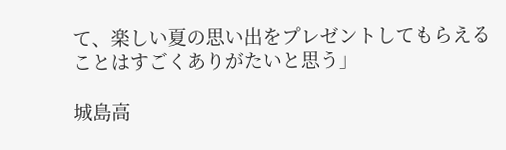て、楽しい夏の思い出をプレゼントしてもらえることはすごくありがたいと思う」

城島高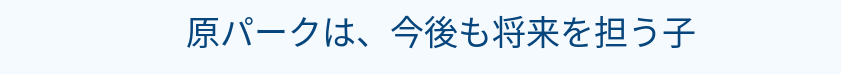原パークは、今後も将来を担う子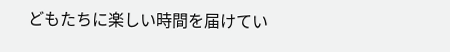どもたちに楽しい時間を届けてい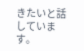きたいと話しています。